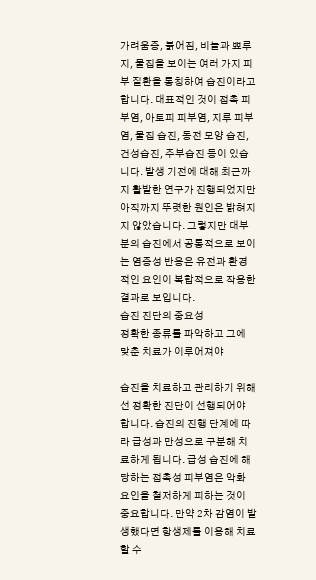가려움증, 붉어짐, 비늘과 뾰루지, 물집을 보이는 여러 가지 피부 질환을 통칭하여 습진이라고 합니다. 대표적인 것이 접촉 피부염, 아토피 피부염, 지루 피부염, 물집 습진, 동전 모양 습진, 건성습진, 주부습진 등이 있습니다. 발생 기전에 대해 최근까지 활발한 연구가 진행되었지만 아직까지 뚜렷한 원인은 밝혀지지 않았습니다. 그렇지만 대부분의 습진에서 공통적으로 보이는 염증성 반응은 유전과 환경적인 요인이 복합적으로 작용한 결과로 보입니다.
습진 진단의 중요성
정확한 종류를 파악하고 그에 맞춘 치료가 이루어져야

습진을 치료하고 관리하기 위해선 정확한 진단이 선행되어야 합니다. 습진의 진행 단계에 따라 급성과 만성으로 구분해 치료하게 됩니다. 급성 습진에 해당하는 접촉성 피부염은 악화 요인을 철저하게 피하는 것이 중요합니다. 만약 2차 감염이 발생했다면 항생제를 이용해 치료할 수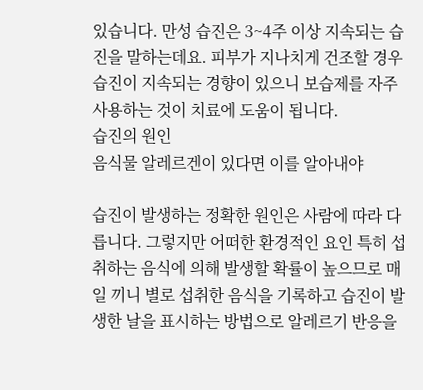있습니다. 만성 습진은 3~4주 이상 지속되는 습진을 말하는데요. 피부가 지나치게 건조할 경우 습진이 지속되는 경향이 있으니 보습제를 자주 사용하는 것이 치료에 도움이 됩니다.
습진의 원인
음식물 알레르겐이 있다면 이를 알아내야

습진이 발생하는 정확한 원인은 사람에 따라 다릅니다. 그렇지만 어떠한 환경적인 요인 특히 섭취하는 음식에 의해 발생할 확률이 높으므로 매일 끼니 별로 섭취한 음식을 기록하고 습진이 발생한 날을 표시하는 방법으로 알레르기 반응을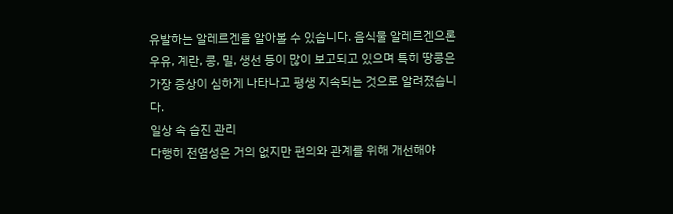유발하는 알레르겐을 알아볼 수 있습니다. 음식물 알레르겐으론 우유, 계란, 콩, 밀, 생선 등이 많이 보고되고 있으며 특히 땅콩은 가장 증상이 심하게 나타나고 평생 지속되는 것으로 알려졌습니다.
일상 속 습진 관리
다행히 전염성은 거의 없지만 편의와 관계를 위해 개선해야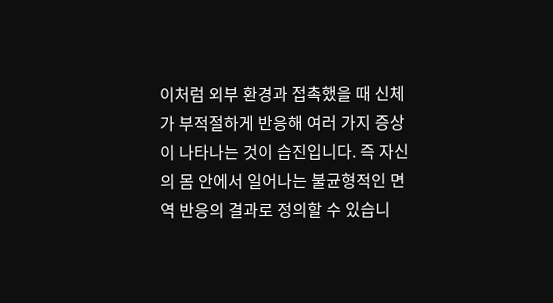이처럼 외부 환경과 접촉했을 때 신체가 부적절하게 반응해 여러 가지 증상이 나타나는 것이 습진입니다. 즉 자신의 몸 안에서 일어나는 불균형적인 면역 반응의 결과로 정의할 수 있습니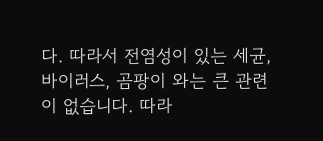다. 따라서 전염성이 있는 세균, 바이러스, 곰팡이 와는 큰 관련이 없습니다. 따라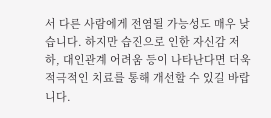서 다른 사람에게 전염될 가능성도 매우 낮습니다. 하지만 습진으로 인한 자신감 저하, 대인관계 어려움 등이 나타난다면 더욱 적극적인 치료를 통해 개선할 수 있길 바랍니다.